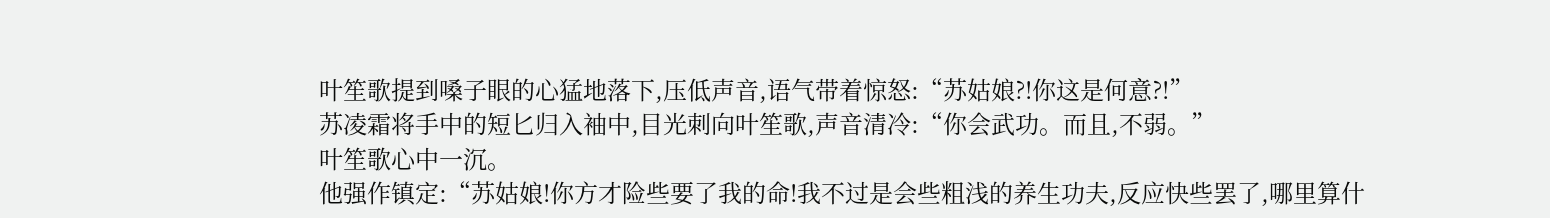叶笙歌提到嗓子眼的心猛地落下,压低声音,语气带着惊怒:“苏姑娘?!你这是何意?!”
苏凌霜将手中的短匕归入袖中,目光刺向叶笙歌,声音清冷:“你会武功。而且,不弱。”
叶笙歌心中一沉。
他强作镇定:“苏姑娘!你方才险些要了我的命!我不过是会些粗浅的养生功夫,反应快些罢了,哪里算什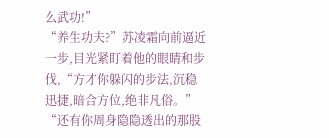么武功!”
“养生功夫?”苏凌霜向前逼近一步,目光紧盯着他的眼睛和步伐,“方才你躲闪的步法,沉稳迅捷,暗合方位,绝非凡俗。”
“还有你周身隐隐透出的那股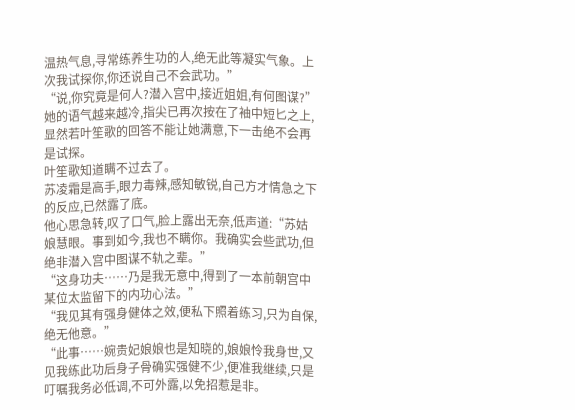温热气息,寻常练养生功的人,绝无此等凝实气象。上次我试探你,你还说自己不会武功。”
“说,你究竟是何人?潜入宫中,接近姐姐,有何图谋?”
她的语气越来越冷,指尖已再次按在了袖中短匕之上,显然若叶笙歌的回答不能让她满意,下一击绝不会再是试探。
叶笙歌知道瞒不过去了。
苏凌霜是高手,眼力毒辣,感知敏锐,自己方才情急之下的反应,已然露了底。
他心思急转,叹了口气,脸上露出无奈,低声道:“苏姑娘慧眼。事到如今,我也不瞒你。我确实会些武功,但绝非潜入宫中图谋不轨之辈。”
“这身功夫……乃是我无意中,得到了一本前朝宫中某位太监留下的内功心法。”
“我见其有强身健体之效,便私下照着练习,只为自保,绝无他意。”
“此事……婉贵妃娘娘也是知晓的,娘娘怜我身世,又见我练此功后身子骨确实强健不少,便准我继续,只是叮嘱我务必低调,不可外露,以免招惹是非。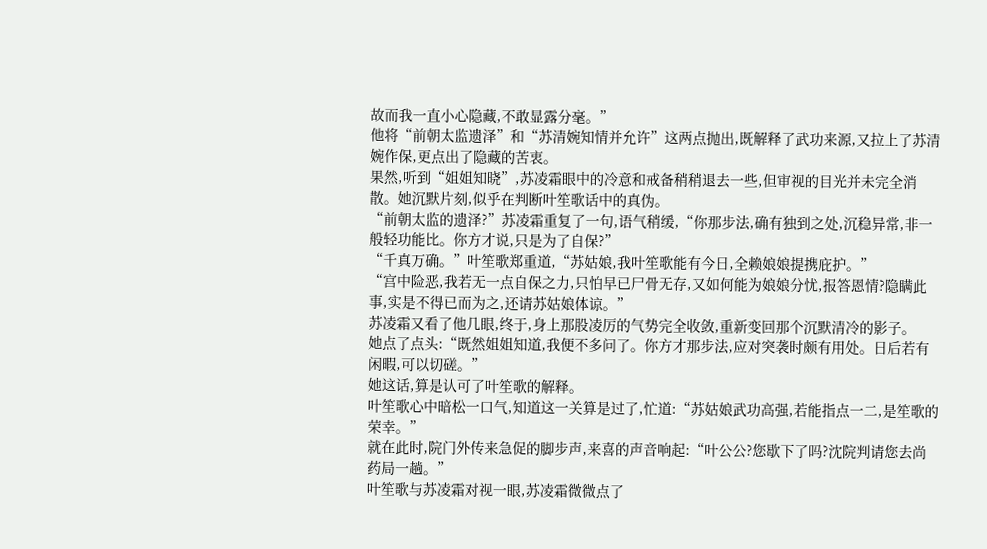故而我一直小心隐藏,不敢显露分毫。”
他将“前朝太监遗泽”和“苏清婉知情并允许”这两点抛出,既解释了武功来源,又拉上了苏清婉作保,更点出了隐藏的苦衷。
果然,听到“姐姐知晓”,苏凌霜眼中的冷意和戒备稍稍退去一些,但审视的目光并未完全消散。她沉默片刻,似乎在判断叶笙歌话中的真伪。
“前朝太监的遗泽?”苏凌霜重复了一句,语气稍缓,“你那步法,确有独到之处,沉稳异常,非一般轻功能比。你方才说,只是为了自保?”
“千真万确。”叶笙歌郑重道,“苏姑娘,我叶笙歌能有今日,全赖娘娘提携庇护。”
“宫中险恶,我若无一点自保之力,只怕早已尸骨无存,又如何能为娘娘分忧,报答恩情?隐瞒此事,实是不得已而为之,还请苏姑娘体谅。”
苏凌霜又看了他几眼,终于,身上那股凌厉的气势完全收敛,重新变回那个沉默清冷的影子。
她点了点头:“既然姐姐知道,我便不多问了。你方才那步法,应对突袭时颇有用处。日后若有闲暇,可以切磋。”
她这话,算是认可了叶笙歌的解释。
叶笙歌心中暗松一口气,知道这一关算是过了,忙道:“苏姑娘武功高强,若能指点一二,是笙歌的荣幸。”
就在此时,院门外传来急促的脚步声,来喜的声音响起:“叶公公?您歇下了吗?沈院判请您去尚药局一趟。”
叶笙歌与苏凌霜对视一眼,苏凌霜微微点了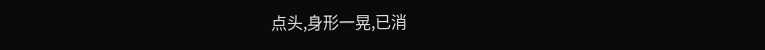点头,身形一晃,已消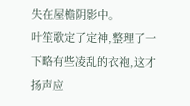失在屋檐阴影中。
叶笙歌定了定神,整理了一下略有些凌乱的衣袍,这才扬声应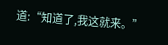道:“知道了,我这就来。”